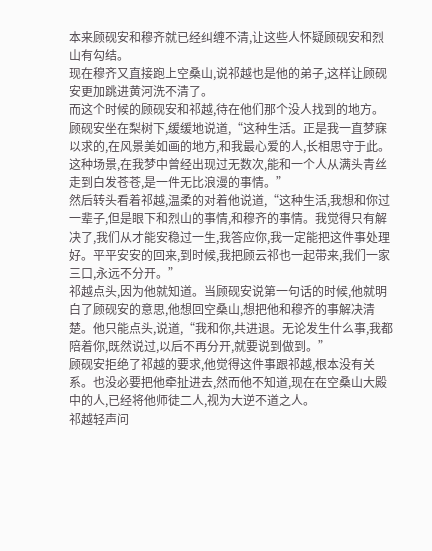本来顾砚安和穆齐就已经纠缠不清,让这些人怀疑顾砚安和烈山有勾结。
现在穆齐又直接跑上空桑山,说祁越也是他的弟子,这样让顾砚安更加跳进黄河洗不清了。
而这个时候的顾砚安和祁越,待在他们那个没人找到的地方。顾砚安坐在梨树下,缓缓地说道,“这种生活。正是我一直梦寐以求的,在风景美如画的地方,和我最心爱的人,长相思守于此。这种场景,在我梦中曾经出现过无数次,能和一个人从满头青丝走到白发苍苍,是一件无比浪漫的事情。”
然后转头看着祁越,温柔的对着他说道,“这种生活,我想和你过一辈子,但是眼下和烈山的事情,和穆齐的事情。我觉得只有解决了,我们从才能安稳过一生,我答应你,我一定能把这件事处理好。平平安安的回来,到时候,我把顾云祁也一起带来,我们一家三口,永远不分开。”
祁越点头,因为他就知道。当顾砚安说第一句话的时候,他就明白了顾砚安的意思,他想回空桑山,想把他和穆齐的事解决清楚。他只能点头,说道,“我和你,共进退。无论发生什么事,我都陪着你,既然说过,以后不再分开,就要说到做到。”
顾砚安拒绝了祁越的要求,他觉得这件事跟祁越,根本没有关系。也没必要把他牵扯进去,然而他不知道,现在在空桑山大殿中的人,已经将他师徒二人,视为大逆不道之人。
祁越轻声问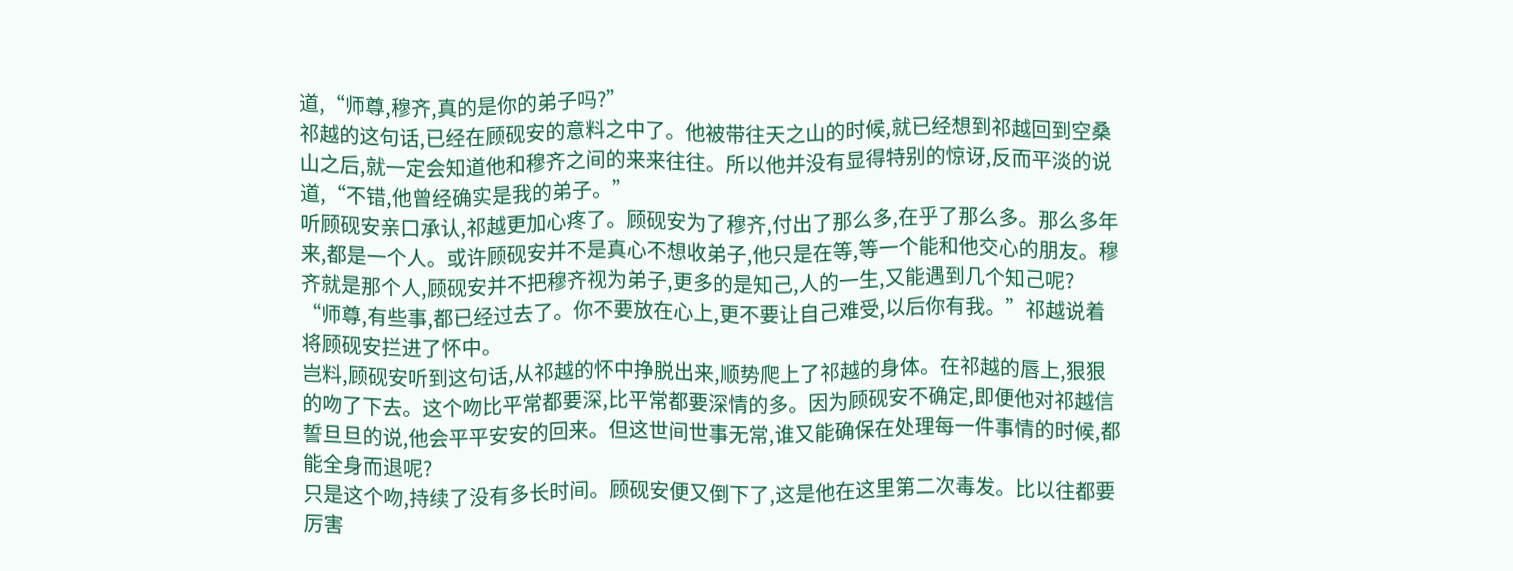道,“师尊,穆齐,真的是你的弟子吗?”
祁越的这句话,已经在顾砚安的意料之中了。他被带往天之山的时候,就已经想到祁越回到空桑山之后,就一定会知道他和穆齐之间的来来往往。所以他并没有显得特别的惊讶,反而平淡的说道,“不错,他曾经确实是我的弟子。”
听顾砚安亲口承认,祁越更加心疼了。顾砚安为了穆齐,付出了那么多,在乎了那么多。那么多年来,都是一个人。或许顾砚安并不是真心不想收弟子,他只是在等,等一个能和他交心的朋友。穆齐就是那个人,顾砚安并不把穆齐视为弟子,更多的是知己,人的一生,又能遇到几个知己呢?
“师尊,有些事,都已经过去了。你不要放在心上,更不要让自己难受,以后你有我。”祁越说着将顾砚安拦进了怀中。
岂料,顾砚安听到这句话,从祁越的怀中挣脱出来,顺势爬上了祁越的身体。在祁越的唇上,狠狠的吻了下去。这个吻比平常都要深,比平常都要深情的多。因为顾砚安不确定,即便他对祁越信誓旦旦的说,他会平平安安的回来。但这世间世事无常,谁又能确保在处理每一件事情的时候,都能全身而退呢?
只是这个吻,持续了没有多长时间。顾砚安便又倒下了,这是他在这里第二次毒发。比以往都要厉害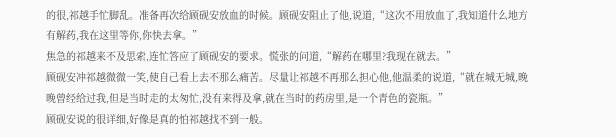的很,祁越手忙脚乱。准备再次给顾砚安放血的时候。顾砚安阻止了他,说道,“这次不用放血了,我知道什么地方有解药,我在这里等你,你快去拿。”
焦急的祁越来不及思索,连忙答应了顾砚安的要求。慌张的问道,“解药在哪里?我现在就去。”
顾砚安冲祁越微微一笑,使自己看上去不那么痛苦。尽量让祁越不再那么担心他,他温柔的说道,“就在城无城,晚晚曾经给过我,但是当时走的太匆忙,没有来得及拿,就在当时的药房里,是一个青色的瓷瓶。”
顾砚安说的很详细,好像是真的怕祁越找不到一般。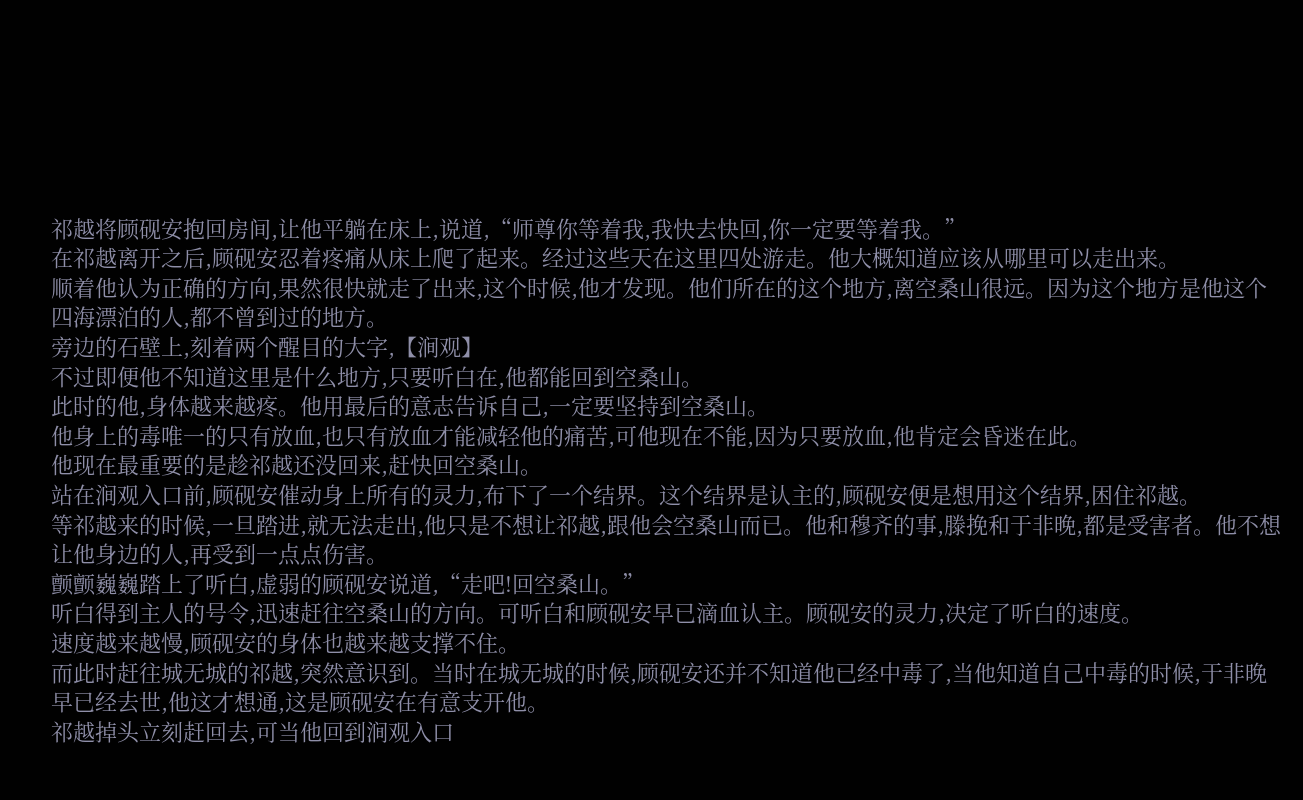祁越将顾砚安抱回房间,让他平躺在床上,说道,“师尊你等着我,我快去快回,你一定要等着我。”
在祁越离开之后,顾砚安忍着疼痛从床上爬了起来。经过这些天在这里四处游走。他大概知道应该从哪里可以走出来。
顺着他认为正确的方向,果然很快就走了出来,这个时候,他才发现。他们所在的这个地方,离空桑山很远。因为这个地方是他这个四海漂泊的人,都不曾到过的地方。
旁边的石壁上,刻着两个醒目的大字,【涧观】
不过即便他不知道这里是什么地方,只要听白在,他都能回到空桑山。
此时的他,身体越来越疼。他用最后的意志告诉自己,一定要坚持到空桑山。
他身上的毒唯一的只有放血,也只有放血才能减轻他的痛苦,可他现在不能,因为只要放血,他肯定会昏迷在此。
他现在最重要的是趁祁越还没回来,赶快回空桑山。
站在涧观入口前,顾砚安催动身上所有的灵力,布下了一个结界。这个结界是认主的,顾砚安便是想用这个结界,困住祁越。
等祁越来的时候,一旦踏进,就无法走出,他只是不想让祁越,跟他会空桑山而已。他和穆齐的事,滕挽和于非晚,都是受害者。他不想让他身边的人,再受到一点点伤害。
颤颤巍巍踏上了听白,虚弱的顾砚安说道,“走吧!回空桑山。”
听白得到主人的号令,迅速赶往空桑山的方向。可听白和顾砚安早已滴血认主。顾砚安的灵力,决定了听白的速度。
速度越来越慢,顾砚安的身体也越来越支撑不住。
而此时赶往城无城的祁越,突然意识到。当时在城无城的时候,顾砚安还并不知道他已经中毒了,当他知道自己中毒的时候,于非晚早已经去世,他这才想通,这是顾砚安在有意支开他。
祁越掉头立刻赶回去,可当他回到涧观入口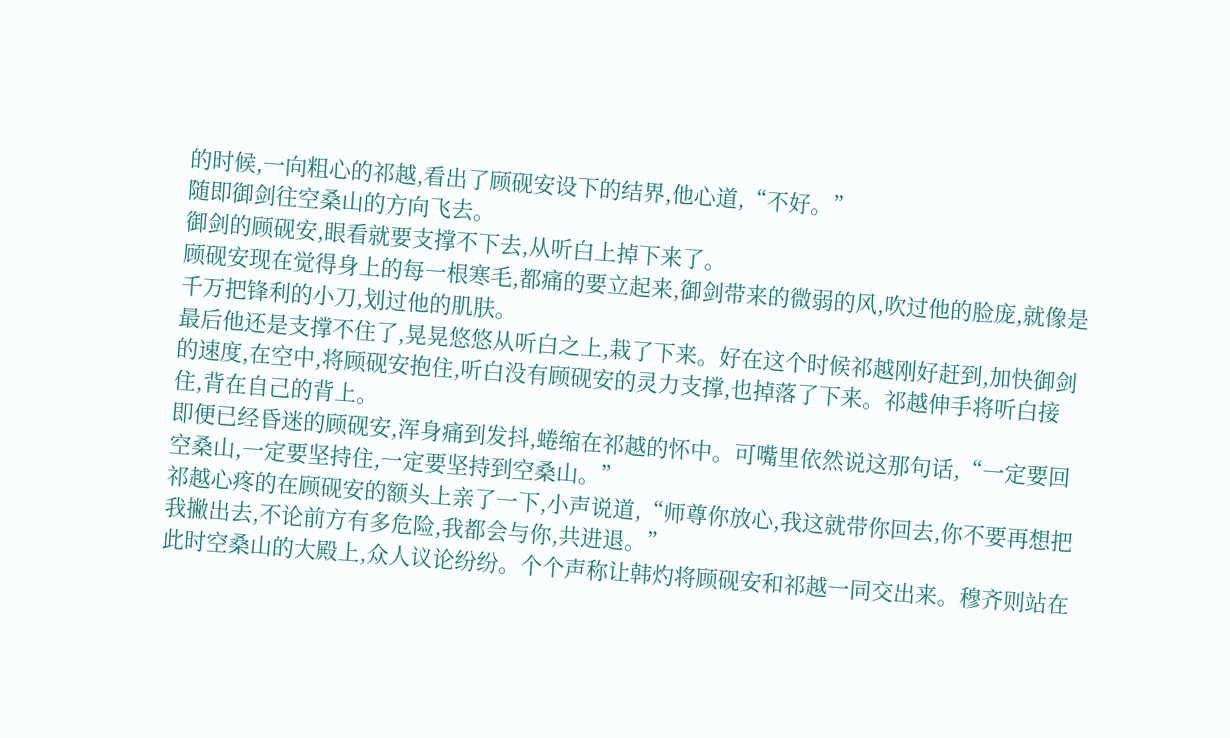的时候,一向粗心的祁越,看出了顾砚安设下的结界,他心道,“不好。”
随即御剑往空桑山的方向飞去。
御剑的顾砚安,眼看就要支撑不下去,从听白上掉下来了。
顾砚安现在觉得身上的每一根寒毛,都痛的要立起来,御剑带来的微弱的风,吹过他的脸庞,就像是千万把锋利的小刀,划过他的肌肤。
最后他还是支撑不住了,晃晃悠悠从听白之上,栽了下来。好在这个时候祁越刚好赶到,加快御剑的速度,在空中,将顾砚安抱住,听白没有顾砚安的灵力支撑,也掉落了下来。祁越伸手将听白接住,背在自己的背上。
即便已经昏迷的顾砚安,浑身痛到发抖,蜷缩在祁越的怀中。可嘴里依然说这那句话,“一定要回空桑山,一定要坚持住,一定要坚持到空桑山。”
祁越心疼的在顾砚安的额头上亲了一下,小声说道,“师尊你放心,我这就带你回去,你不要再想把我撇出去,不论前方有多危险,我都会与你,共进退。”
此时空桑山的大殿上,众人议论纷纷。个个声称让韩灼将顾砚安和祁越一同交出来。穆齐则站在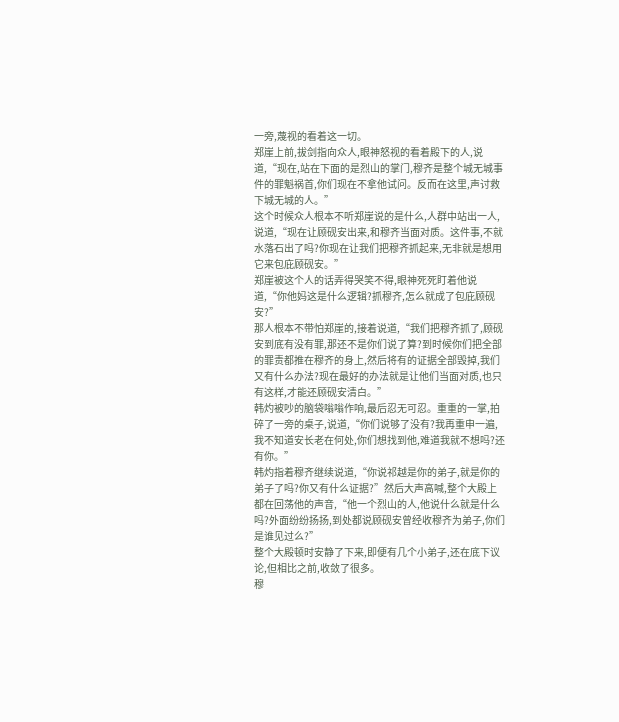一旁,蔑视的看着这一切。
郑崖上前,拔剑指向众人,眼神怒视的看着殿下的人,说道,“现在,站在下面的是烈山的掌门,穆齐是整个城无城事件的罪魁祸首,你们现在不拿他试问。反而在这里,声讨救下城无城的人。”
这个时候众人根本不听郑崖说的是什么,人群中站出一人,说道,“现在让顾砚安出来,和穆齐当面对质。这件事,不就水落石出了吗?你现在让我们把穆齐抓起来,无非就是想用它来包庇顾砚安。”
郑崖被这个人的话弄得哭笑不得,眼神死死盯着他说道,“你他妈这是什么逻辑?抓穆齐,怎么就成了包庇顾砚安?”
那人根本不带怕郑崖的,接着说道,“我们把穆齐抓了,顾砚安到底有没有罪,那还不是你们说了算?到时候你们把全部的罪责都推在穆齐的身上,然后将有的证据全部毁掉,我们又有什么办法?现在最好的办法就是让他们当面对质,也只有这样,才能还顾砚安清白。”
韩灼被吵的脑袋嗡嗡作响,最后忍无可忍。重重的一掌,拍碎了一旁的桌子,说道,“你们说够了没有?我再重申一遍,我不知道安长老在何处,你们想找到他,难道我就不想吗?还有你。”
韩灼指着穆齐继续说道,“你说祁越是你的弟子,就是你的弟子了吗?你又有什么证据?”然后大声高喊,整个大殿上都在回荡他的声音,“他一个烈山的人,他说什么就是什么吗?外面纷纷扬扬,到处都说顾砚安曾经收穆齐为弟子,你们是谁见过么?”
整个大殿顿时安静了下来,即便有几个小弟子,还在底下议论,但相比之前,收敛了很多。
穆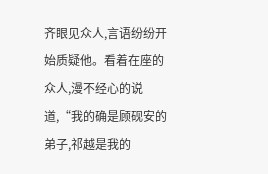齐眼见众人,言语纷纷开始质疑他。看着在座的众人,漫不经心的说道,“我的确是顾砚安的弟子,祁越是我的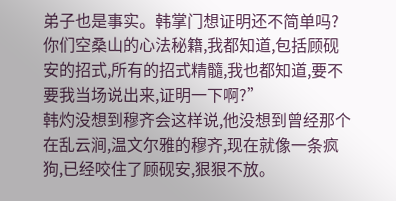弟子也是事实。韩掌门想证明还不简单吗?你们空桑山的心法秘籍,我都知道,包括顾砚安的招式,所有的招式精髓,我也都知道,要不要我当场说出来,证明一下啊?”
韩灼没想到穆齐会这样说,他没想到曾经那个在乱云涧,温文尔雅的穆齐,现在就像一条疯狗,已经咬住了顾砚安,狠狠不放。